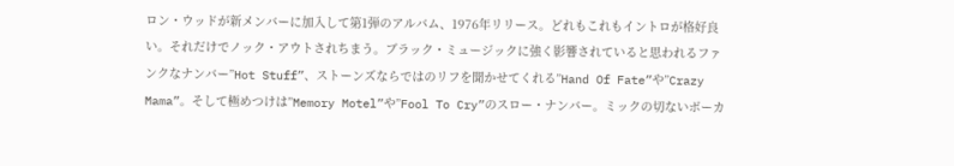ロン・ウッドが新メンバーに加入して第1弾のアルバム、1976年リリース。どれもこれもイントロが格好良い。それだけでノック・アウトされちまう。ブラック・ミュージックに強く影響されていると思われるファンクなナンバー”Hot Stuff”、ストーンズならではのリフを聞かせてくれる”Hand Of Fate”や”Crazy Mama”。そして極めつけは”Memory Motel”や”Fool To Cry”のスロー・ナンバー。ミックの切ないボーカ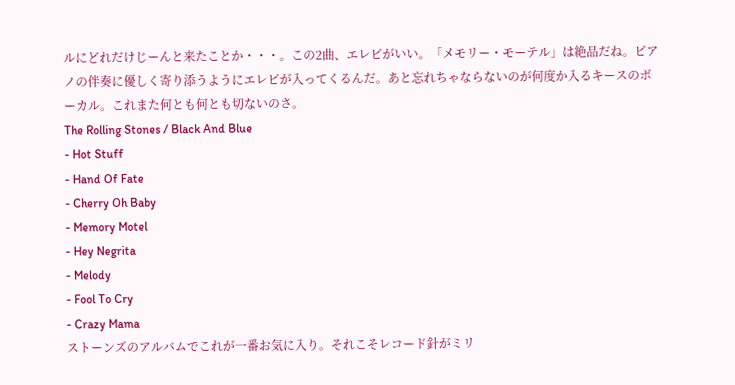ルにどれだけじーんと来たことか・・・。この2曲、エレピがいい。「メモリー・モーテル」は絶品だね。ピアノの伴奏に優しく寄り添うようにエレピが入ってくるんだ。あと忘れちゃならないのが何度か入るキースのボーカル。これまた何とも何とも切ないのさ。
The Rolling Stones / Black And Blue
- Hot Stuff
- Hand Of Fate
- Cherry Oh Baby
- Memory Motel
- Hey Negrita
- Melody
- Fool To Cry
- Crazy Mama
ストーンズのアルバムでこれが一番お気に入り。それこそレコード針がミリ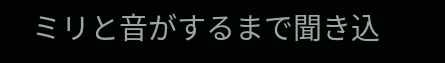ミリと音がするまで聞き込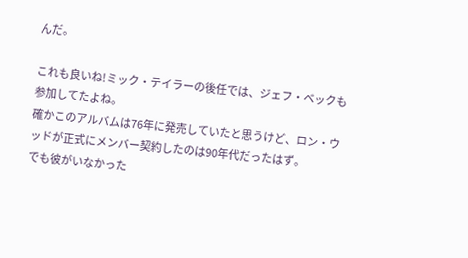んだ。

これも良いね!ミック・テイラーの後任では、ジェフ・ベックも参加してたよね。
確かこのアルバムは76年に発売していたと思うけど、ロン・ウッドが正式にメンバー契約したのは90年代だったはず。
でも彼がいなかった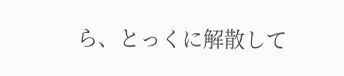ら、とっくに解散して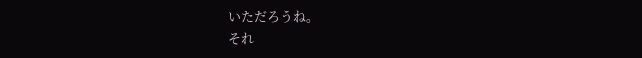いただろうね。
それ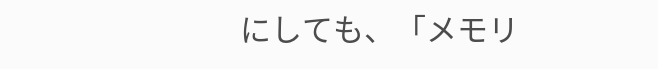にしても、「メモリ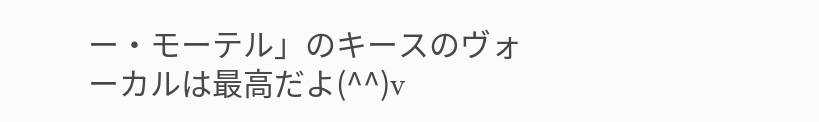ー・モーテル」のキースのヴォーカルは最高だよ(^^)v